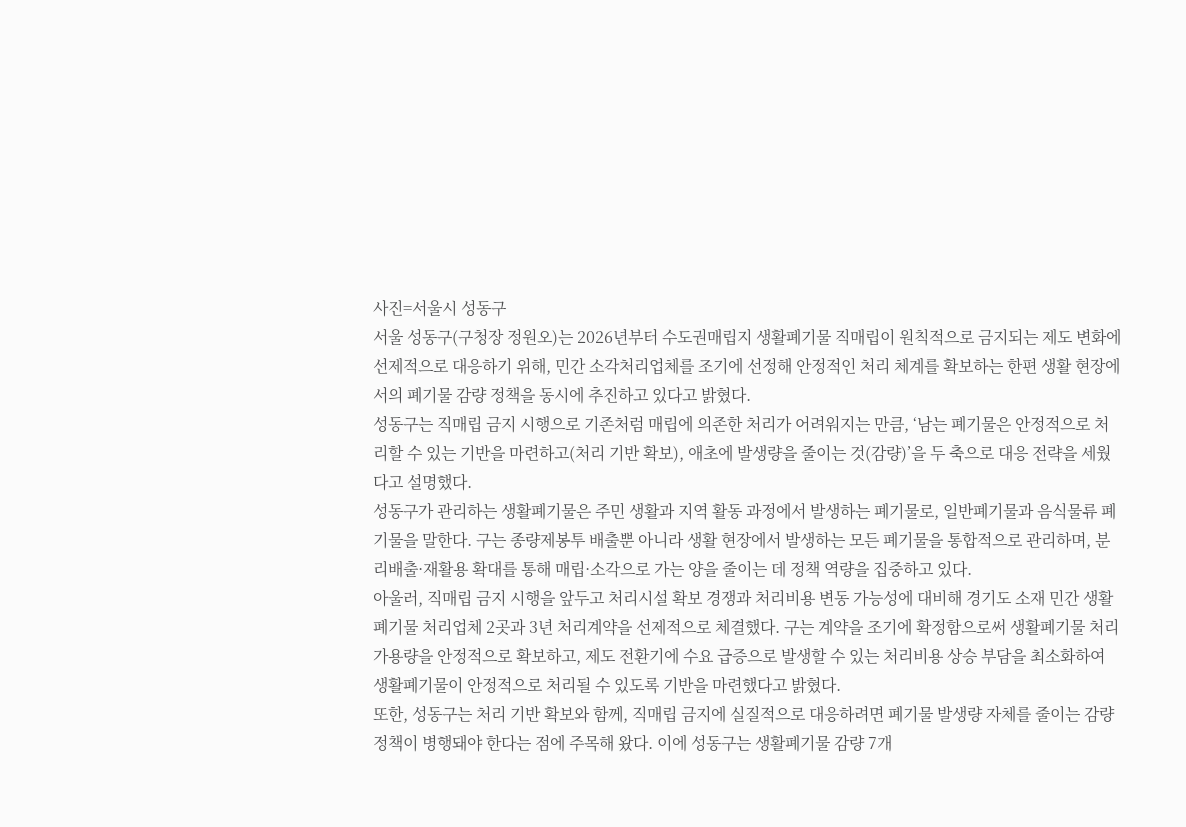사진=서울시 성동구
서울 성동구(구청장 정원오)는 2026년부터 수도권매립지 생활폐기물 직매립이 원칙적으로 금지되는 제도 변화에 선제적으로 대응하기 위해, 민간 소각처리업체를 조기에 선정해 안정적인 처리 체계를 확보하는 한편 생활 현장에서의 폐기물 감량 정책을 동시에 추진하고 있다고 밝혔다.
성동구는 직매립 금지 시행으로 기존처럼 매립에 의존한 처리가 어려워지는 만큼, ‘남는 폐기물은 안정적으로 처리할 수 있는 기반을 마련하고(처리 기반 확보), 애초에 발생량을 줄이는 것(감량)’을 두 축으로 대응 전략을 세웠다고 설명했다.
성동구가 관리하는 생활폐기물은 주민 생활과 지역 활동 과정에서 발생하는 폐기물로, 일반폐기물과 음식물류 폐기물을 말한다. 구는 종량제봉투 배출뿐 아니라 생활 현장에서 발생하는 모든 폐기물을 통합적으로 관리하며, 분리배출·재활용 확대를 통해 매립·소각으로 가는 양을 줄이는 데 정책 역량을 집중하고 있다.
아울러, 직매립 금지 시행을 앞두고 처리시설 확보 경쟁과 처리비용 변동 가능성에 대비해 경기도 소재 민간 생활폐기물 처리업체 2곳과 3년 처리계약을 선제적으로 체결했다. 구는 계약을 조기에 확정함으로써 생활폐기물 처리 가용량을 안정적으로 확보하고, 제도 전환기에 수요 급증으로 발생할 수 있는 처리비용 상승 부담을 최소화하여 생활폐기물이 안정적으로 처리될 수 있도록 기반을 마련했다고 밝혔다.
또한, 성동구는 처리 기반 확보와 함께, 직매립 금지에 실질적으로 대응하려면 폐기물 발생량 자체를 줄이는 감량 정책이 병행돼야 한다는 점에 주목해 왔다. 이에 성동구는 생활폐기물 감량 7개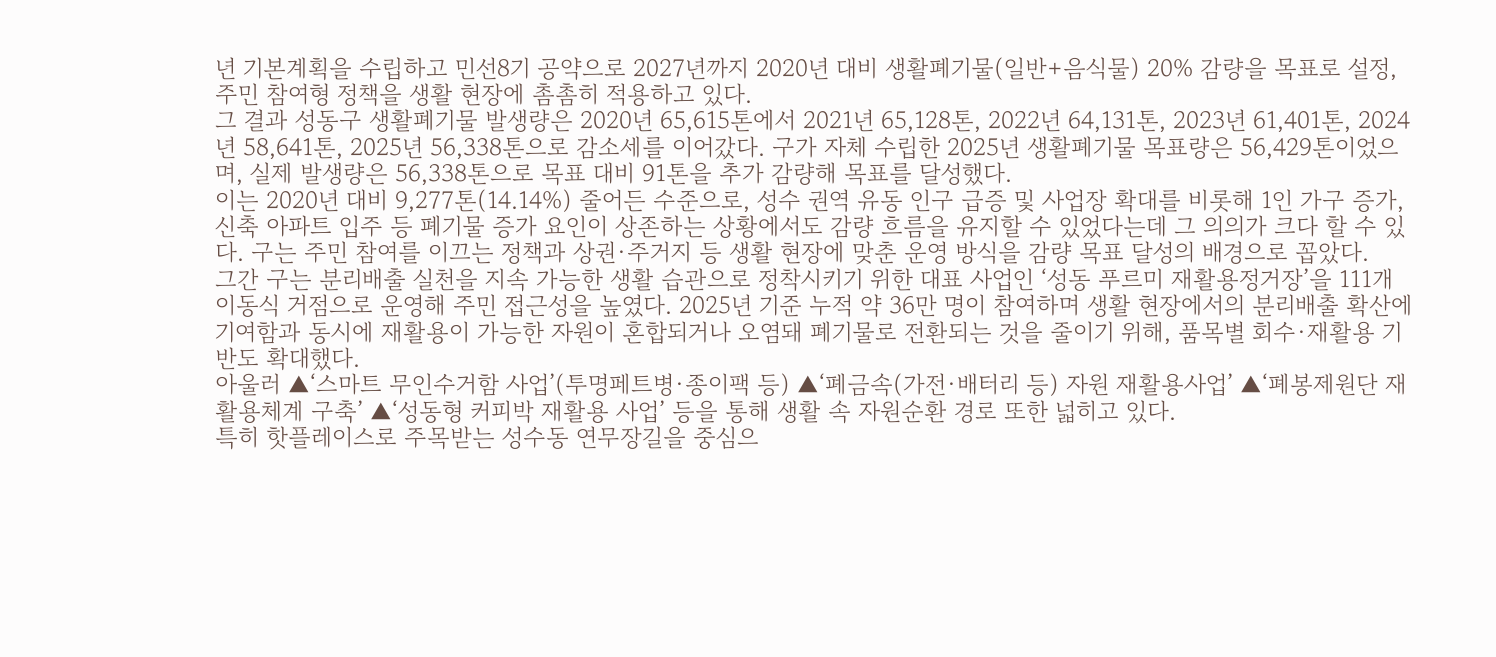년 기본계획을 수립하고 민선8기 공약으로 2027년까지 2020년 대비 생활폐기물(일반+음식물) 20% 감량을 목표로 설정, 주민 참여형 정책을 생활 현장에 촘촘히 적용하고 있다.
그 결과 성동구 생활폐기물 발생량은 2020년 65,615톤에서 2021년 65,128톤, 2022년 64,131톤, 2023년 61,401톤, 2024년 58,641톤, 2025년 56,338톤으로 감소세를 이어갔다. 구가 자체 수립한 2025년 생활폐기물 목표량은 56,429톤이었으며, 실제 발생량은 56,338톤으로 목표 대비 91톤을 추가 감량해 목표를 달성했다.
이는 2020년 대비 9,277톤(14.14%) 줄어든 수준으로, 성수 권역 유동 인구 급증 및 사업장 확대를 비롯해 1인 가구 증가, 신축 아파트 입주 등 폐기물 증가 요인이 상존하는 상황에서도 감량 흐름을 유지할 수 있었다는데 그 의의가 크다 할 수 있다. 구는 주민 참여를 이끄는 정책과 상권·주거지 등 생활 현장에 맞춘 운영 방식을 감량 목표 달성의 배경으로 꼽았다.
그간 구는 분리배출 실천을 지속 가능한 생활 습관으로 정착시키기 위한 대표 사업인 ‘성동 푸르미 재활용정거장’을 111개 이동식 거점으로 운영해 주민 접근성을 높였다. 2025년 기준 누적 약 36만 명이 참여하며 생활 현장에서의 분리배출 확산에 기여함과 동시에 재활용이 가능한 자원이 혼합되거나 오염돼 폐기물로 전환되는 것을 줄이기 위해, 품목별 회수·재활용 기반도 확대했다.
아울러 ▲‘스마트 무인수거함 사업’(투명페트병·종이팩 등) ▲‘폐금속(가전·배터리 등) 자원 재활용사업’ ▲‘폐봉제원단 재활용체계 구축’ ▲‘성동형 커피박 재활용 사업’ 등을 통해 생활 속 자원순환 경로 또한 넓히고 있다.
특히 핫플레이스로 주목받는 성수동 연무장길을 중심으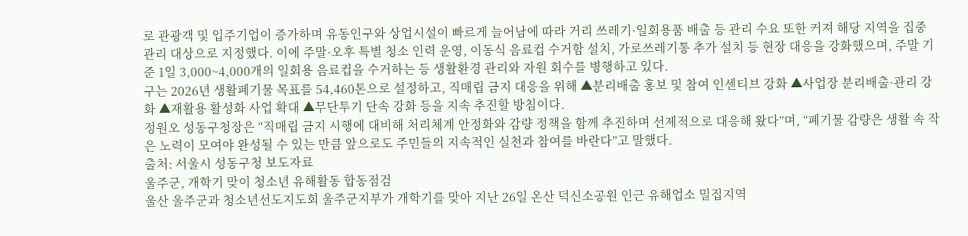로 관광객 및 입주기업이 증가하며 유동인구와 상업시설이 빠르게 늘어남에 따라 거리 쓰레기·일회용품 배출 등 관리 수요 또한 커져 해당 지역을 집중 관리 대상으로 지정했다. 이에 주말·오후 특별 청소 인력 운영, 이동식 음료컵 수거함 설치, 가로쓰레기통 추가 설치 등 현장 대응을 강화했으며, 주말 기준 1일 3,000~4,000개의 일회용 음료컵을 수거하는 등 생활환경 관리와 자원 회수를 병행하고 있다.
구는 2026년 생활폐기물 목표를 54,460톤으로 설정하고, 직매립 금지 대응을 위해 ▲분리배출 홍보 및 참여 인센티브 강화 ▲사업장 분리배출·관리 강화 ▲재활용 활성화 사업 확대 ▲무단투기 단속 강화 등을 지속 추진할 방침이다.
정원오 성동구청장은 “직매립 금지 시행에 대비해 처리체계 안정화와 감량 정책을 함께 추진하며 선제적으로 대응해 왔다”며, “폐기물 감량은 생활 속 작은 노력이 모여야 완성될 수 있는 만큼 앞으로도 주민들의 지속적인 실천과 참여를 바란다”고 말했다.
출처: 서울시 성동구청 보도자료
울주군, 개학기 맞이 청소년 유해활동 합동점검
울산 울주군과 청소년선도지도회 울주군지부가 개학기를 맞아 지난 26일 온산 덕신소공원 인근 유해업소 밀집지역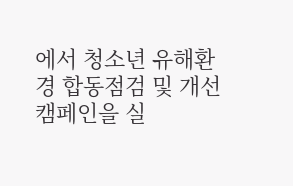에서 청소년 유해환경 합동점검 및 개선 캠페인을 실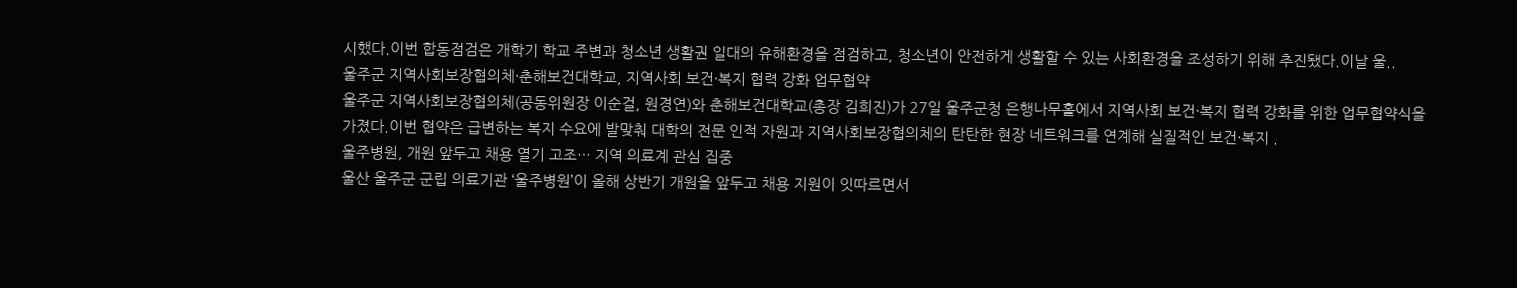시했다.이번 합동점검은 개학기 학교 주변과 청소년 생활권 일대의 유해환경을 점검하고, 청소년이 안전하게 생활할 수 있는 사회환경을 조성하기 위해 추진됐다.이날 울..
울주군 지역사회보장협의체·춘해보건대학교, 지역사회 보건·복지 협력 강화 업무협약
울주군 지역사회보장협의체(공동위원장 이순걸, 원경연)와 춘해보건대학교(총장 김희진)가 27일 울주군청 은행나무홀에서 지역사회 보건·복지 협력 강화를 위한 업무협약식을 가졌다.이번 협약은 급변하는 복지 수요에 발맞춰 대학의 전문 인적 자원과 지역사회보장협의체의 탄탄한 현장 네트워크를 연계해 실질적인 보건·복지 .
울주병원, 개원 앞두고 채용 열기 고조… 지역 의료계 관심 집중
울산 울주군 군립 의료기관 ‘울주병원’이 올해 상반기 개원을 앞두고 채용 지원이 잇따르면서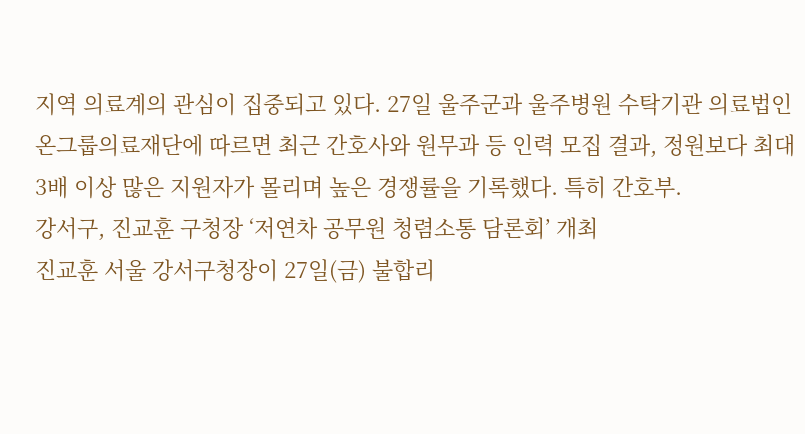지역 의료계의 관심이 집중되고 있다. 27일 울주군과 울주병원 수탁기관 의료법인 온그룹의료재단에 따르면 최근 간호사와 원무과 등 인력 모집 결과, 정원보다 최대 3배 이상 많은 지원자가 몰리며 높은 경쟁률을 기록했다. 특히 간호부.
강서구, 진교훈 구청장 ‘저연차 공무원 청렴소통 담론회’ 개최
진교훈 서울 강서구청장이 27일(금) 불합리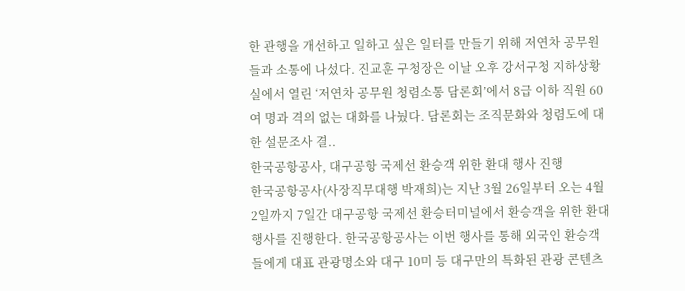한 관행을 개선하고 일하고 싶은 일터를 만들기 위해 저연차 공무원들과 소통에 나섰다. 진교훈 구청장은 이날 오후 강서구청 지하상황실에서 열린 ‘저연차 공무원 청렴소통 담론회’에서 8급 이하 직원 60여 명과 격의 없는 대화를 나눴다. 담론회는 조직문화와 청렴도에 대한 설문조사 결..
한국공항공사, 대구공항 국제선 환승객 위한 환대 행사 진행
한국공항공사(사장직무대행 박재희)는 지난 3월 26일부터 오는 4월 2일까지 7일간 대구공항 국제선 환승터미널에서 환승객을 위한 환대 행사를 진행한다. 한국공항공사는 이번 행사를 통해 외국인 환승객들에게 대표 관광명소와 대구 10미 등 대구만의 특화된 관광 콘텐츠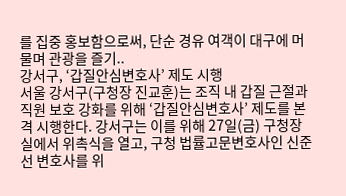를 집중 홍보함으로써, 단순 경유 여객이 대구에 머물며 관광을 즐기..
강서구, ‘갑질안심변호사’ 제도 시행
서울 강서구(구청장 진교훈)는 조직 내 갑질 근절과 직원 보호 강화를 위해 ‘갑질안심변호사’ 제도를 본격 시행한다. 강서구는 이를 위해 27일(금) 구청장실에서 위촉식을 열고, 구청 법률고문변호사인 신준선 변호사를 위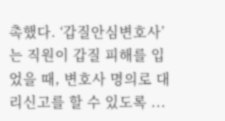촉했다. ‘갑질안심변호사’는 직원이 갑질 피해를 입었을 때, 변호사 명의로 대리신고를 할 수 있도록 ...